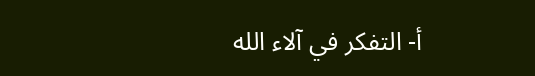أ- التفكر في آلاء الله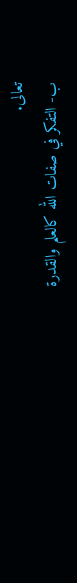تعالى.
ب- التفكر في صفات الله كالعلم والقدرة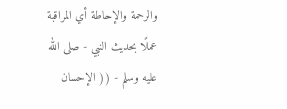والرحمة والإحاطة أي المراقبة عملًا بحديث النبي - صلى الله عليه وسلم - (( الإحسان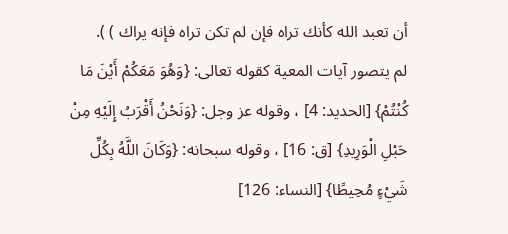أن تعبد الله كأنك تراه فإن لم تكن تراه فإنه يراك ) ).
لم يتصور آيات المعية كقوله تعالى: {وَهُوَ مَعَكُمْ أَيْنَ مَا كُنْتُمْ} [الحديد: 4] ، وقوله عز وجل: {وَنَحْنُ أَقْرَبُ إِلَيْهِ مِنْ حَبْلِ الْوَرِيدِ} [ق: 16] ، وقوله سبحانه: {وَكَانَ اللَّهُ بِكُلِّ شَيْءٍ مُحِيطًا} [النساء: 126]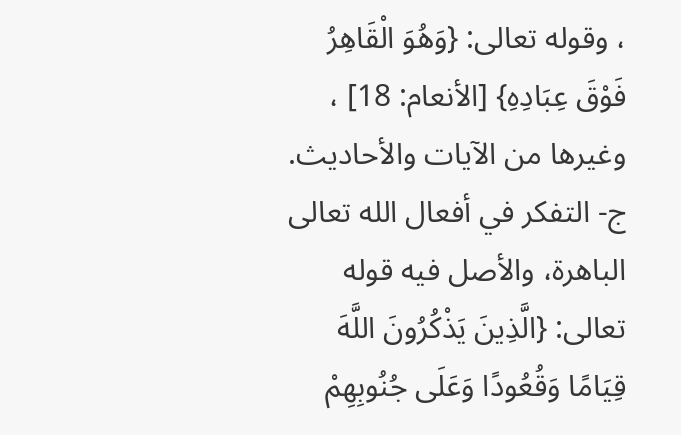، وقوله تعالى: {وَهُوَ الْقَاهِرُ فَوْقَ عِبَادِهِ} [الأنعام: 18] ، وغيرها من الآيات والأحاديث.
ج- التفكر في أفعال الله تعالى الباهرة، والأصل فيه قوله تعالى: {الَّذِينَ يَذْكُرُونَ اللَّهَ قِيَامًا وَقُعُودًا وَعَلَى جُنُوبِهِمْ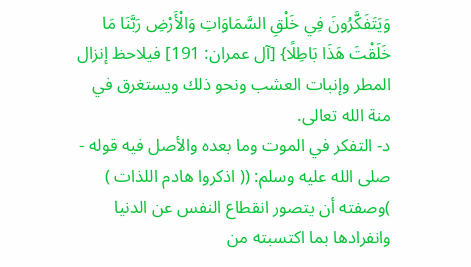وَيَتَفَكَّرُونَ فِي خَلْقِ السَّمَاوَاتِ وَالْأَرْضِ رَبَّنَا مَا خَلَقْتَ هَذَا بَاطِلًا} [آل عمران: 191] فيلاحظ إنزال المطر وإنبات العشب ونحو ذلك ويستغرق في منة الله تعالى.
د- التفكر في الموت وما بعده والأصل فيه قوله - صلى الله عليه وسلم: (( اذكروا هادم اللذات ) )وصفته أن يتصور انقطاع النفس عن الدنيا وانفرادها بما اكتسبته من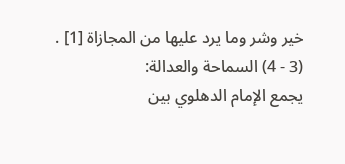خير وشر وما يرد عليها من المجازاة [1] .
(3 - 4) السماحة والعدالة:
يجمع الإمام الدهلوي بين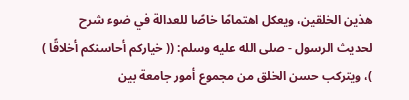هذين الخلقين، ويعكل اهتمامًا خاصًا للعدالة في ضوء شرح لحديث الرسول - صلى الله عليه وسلم: (( خياركم أحاسنكم أخلاقًا ) )، ويتركب حسن الخلق من مجموع أمور جامعة بين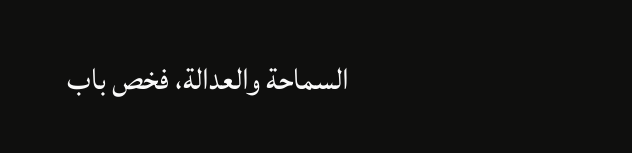السماحة والعدالة، فخص باب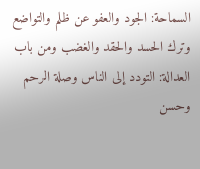السماحة: الجود والعفو عن ظلم والتواضع وترك الحسد والحقد والغضب ومن باب العدالة: التودد إلى الناس وصلة الرحم وحسن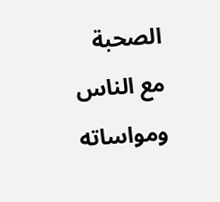الصحبة مع الناس ومواساته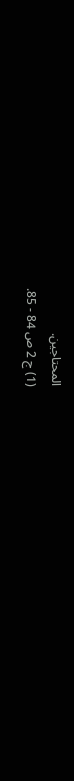المحتاجين.
(1) ج 2 ص 84 - 85.